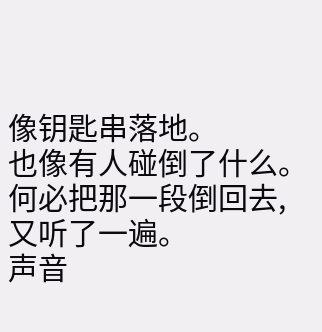像钥匙串落地。
也像有人碰倒了什么。
何必把那一段倒回去,又听了一遍。
声音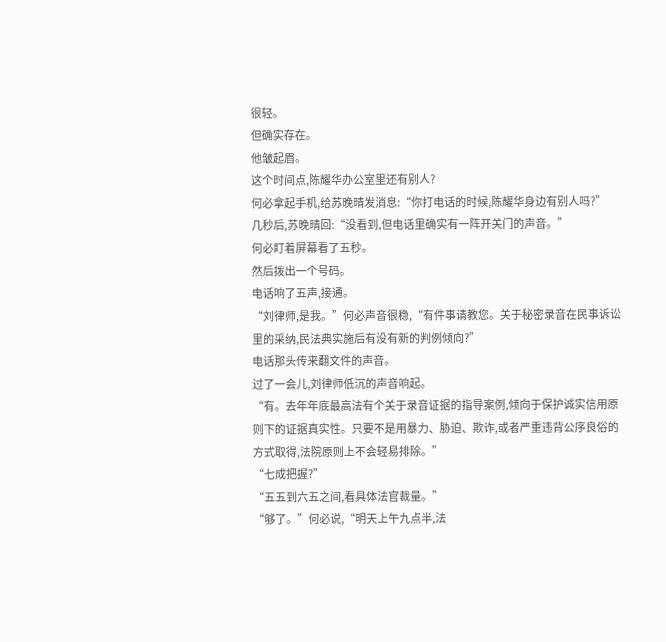很轻。
但确实存在。
他皱起眉。
这个时间点,陈耀华办公室里还有别人?
何必拿起手机,给苏晚晴发消息:“你打电话的时候,陈耀华身边有别人吗?”
几秒后,苏晚晴回:“没看到,但电话里确实有一阵开关门的声音。”
何必盯着屏幕看了五秒。
然后拨出一个号码。
电话响了五声,接通。
“刘律师,是我。”何必声音很稳,“有件事请教您。关于秘密录音在民事诉讼里的采纳,民法典实施后有没有新的判例倾向?”
电话那头传来翻文件的声音。
过了一会儿,刘律师低沉的声音响起。
“有。去年年底最高法有个关于录音证据的指导案例,倾向于保护诚实信用原则下的证据真实性。只要不是用暴力、胁迫、欺诈,或者严重违背公序良俗的方式取得,法院原则上不会轻易排除。”
“七成把握?”
“五五到六五之间,看具体法官裁量。”
“够了。”何必说,“明天上午九点半,法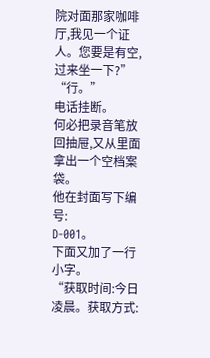院对面那家咖啡厅,我见一个证人。您要是有空,过来坐一下?”
“行。”
电话挂断。
何必把录音笔放回抽屉,又从里面拿出一个空档案袋。
他在封面写下编号:
D-001。
下面又加了一行小字。
“获取时间:今日凌晨。获取方式: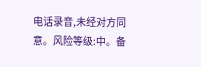电话录音,未经对方同意。风险等级:中。备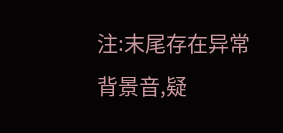注:末尾存在异常背景音,疑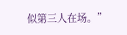似第三人在场。”